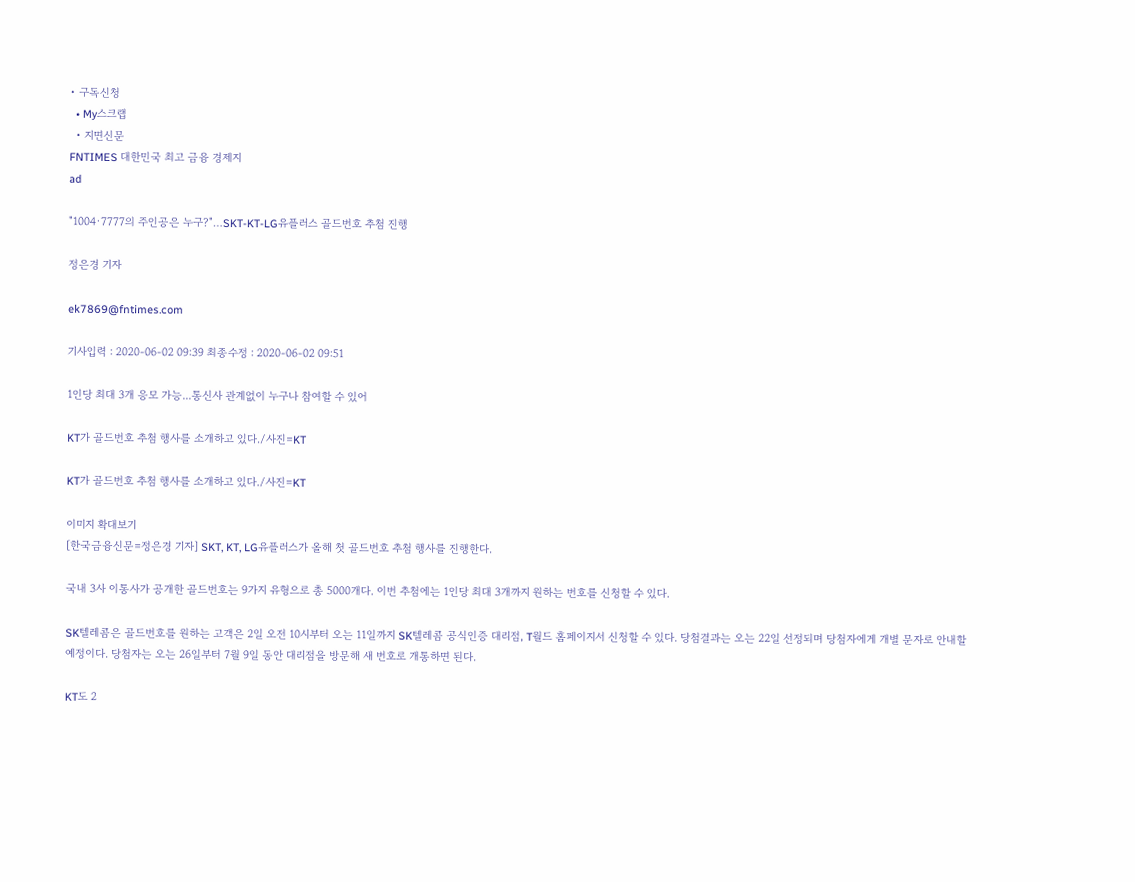• 구독신청
  • My스크랩
  • 지면신문
FNTIMES 대한민국 최고 금융 경제지
ad

"1004·7777의 주인공은 누구?"…SKT-KT-LG유플러스 골드번호 추첨 진행

정은경 기자

ek7869@fntimes.com

기사입력 : 2020-06-02 09:39 최종수정 : 2020-06-02 09:51

1인당 최대 3개 응모 가능...통신사 관계없이 누구나 참여할 수 있어

KT가 골드번호 추첨 행사를 소개하고 있다./사진=KT

KT가 골드번호 추첨 행사를 소개하고 있다./사진=KT

이미지 확대보기
[한국금융신문=정은경 기자] SKT, KT, LG유플러스가 올해 첫 골드번호 추첨 행사를 진행한다.

국내 3사 이통사가 공개한 골드번호는 9가지 유형으로 총 5000개다. 이번 추첨에는 1인당 최대 3개까지 원하는 번호를 신청할 수 있다.

SK텔레콤은 골드번호를 원하는 고객은 2일 오전 10시부터 오는 11일까지 SK텔레콤 공식인증 대리점, T월드 홈페이지서 신청할 수 있다. 당첨결과는 오는 22일 선정되며 당첨자에게 개별 문자로 안내할 예정이다. 당첨자는 오는 26일부터 7월 9일 동안 대리점을 방문해 새 번호로 개통하면 된다.

KT도 2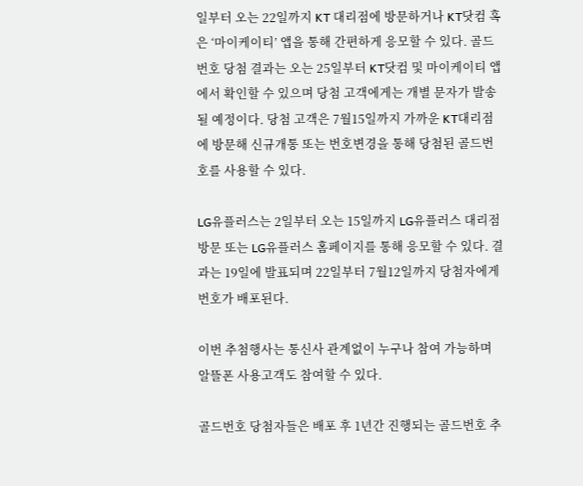일부터 오는 22일까지 KT 대리점에 방문하거나 KT닷컴 혹은 ‘마이케이티’ 앱을 통해 간편하게 응모할 수 있다. 골드번호 당첨 결과는 오는 25일부터 KT닷컴 및 마이케이티 앱에서 확인할 수 있으며 당첨 고객에게는 개별 문자가 발송될 예정이다. 당첨 고객은 7월15일까지 가까운 KT대리점에 방문해 신규개통 또는 번호변경을 통해 당첨된 골드번호를 사용할 수 있다.

LG유플러스는 2일부터 오는 15일까지 LG유플러스 대리점 방문 또는 LG유플러스 홈페이지를 통해 응모할 수 있다. 결과는 19일에 발표되며 22일부터 7월12일까지 당첨자에게 번호가 배포된다.

이번 추첨행사는 통신사 관계없이 누구나 참여 가능하며 알뜰폰 사용고객도 참여할 수 있다.

골드번호 당첨자들은 배포 후 1년간 진행되는 골드번호 추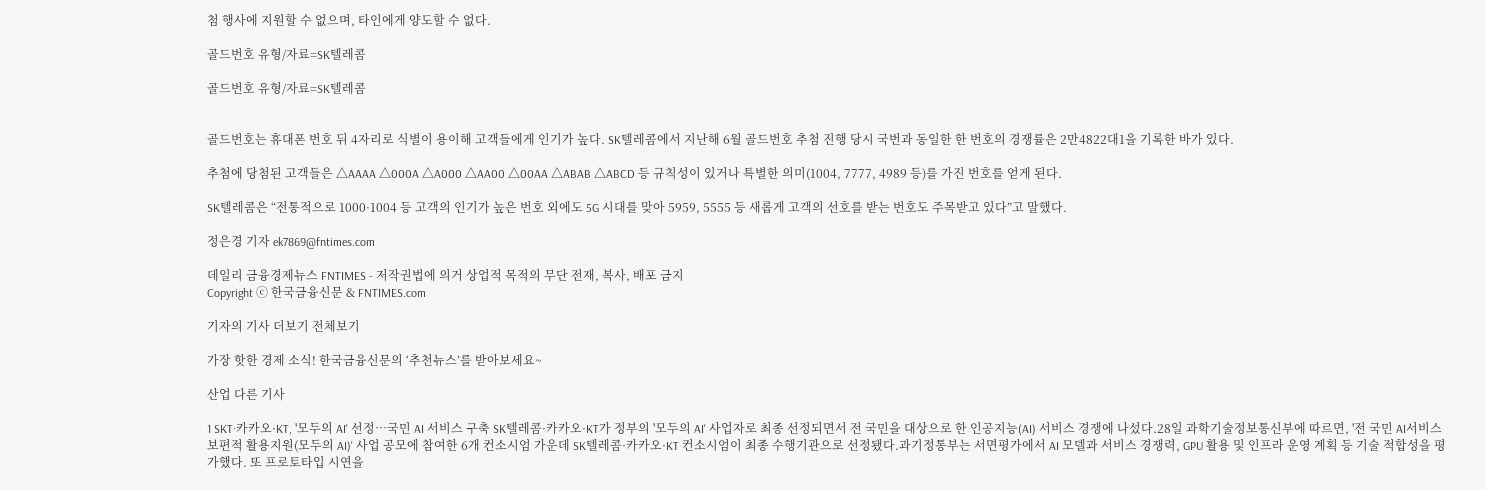첨 행사에 지원할 수 없으며, 타인에게 양도할 수 없다.

골드번호 유형/자료=SK텔레콤

골드번호 유형/자료=SK텔레콤


골드번호는 휴대폰 번호 뒤 4자리로 식별이 용이해 고객들에게 인기가 높다. SK텔레콤에서 지난해 6월 골드번호 추첨 진행 당시 국번과 동일한 한 번호의 경쟁률은 2만4822대1을 기록한 바가 있다.

추첨에 당첨된 고객들은 △AAAA △000A △A000 △AA00 △00AA △ABAB △ABCD 등 규칙성이 있거나 특별한 의미(1004, 7777, 4989 등)를 가진 번호를 얻게 된다.

SK텔레콤은 “전통적으로 1000·1004 등 고객의 인기가 높은 번호 외에도 5G 시대를 맞아 5959, 5555 등 새롭게 고객의 선호를 받는 번호도 주목받고 있다”고 말했다.

정은경 기자 ek7869@fntimes.com

데일리 금융경제뉴스 FNTIMES - 저작권법에 의거 상업적 목적의 무단 전재, 복사, 배포 금지
Copyright ⓒ 한국금융신문 & FNTIMES.com

기자의 기사 더보기 전체보기

가장 핫한 경제 소식! 한국금융신문의 ‘추천뉴스’를 받아보세요~

산업 다른 기사

1 SKT·카카오·KT, '모두의 AI' 선정…국민 AI 서비스 구축 SK텔레콤·카카오·KT가 정부의 '모두의 AI' 사업자로 최종 선정되면서 전 국민을 대상으로 한 인공지능(AI) 서비스 경쟁에 나섰다.28일 과학기술정보통신부에 따르면, '전 국민 AI서비스 보편적 활용지원(모두의 AI)' 사업 공모에 참여한 6개 컨소시엄 가운데 SK텔레콤·카카오·KT 컨소시엄이 최종 수행기관으로 선정됐다.과기정통부는 서면평가에서 AI 모델과 서비스 경쟁력, GPU 활용 및 인프라 운영 계획 등 기술 적합성을 평가했다. 또 프로토타입 시연을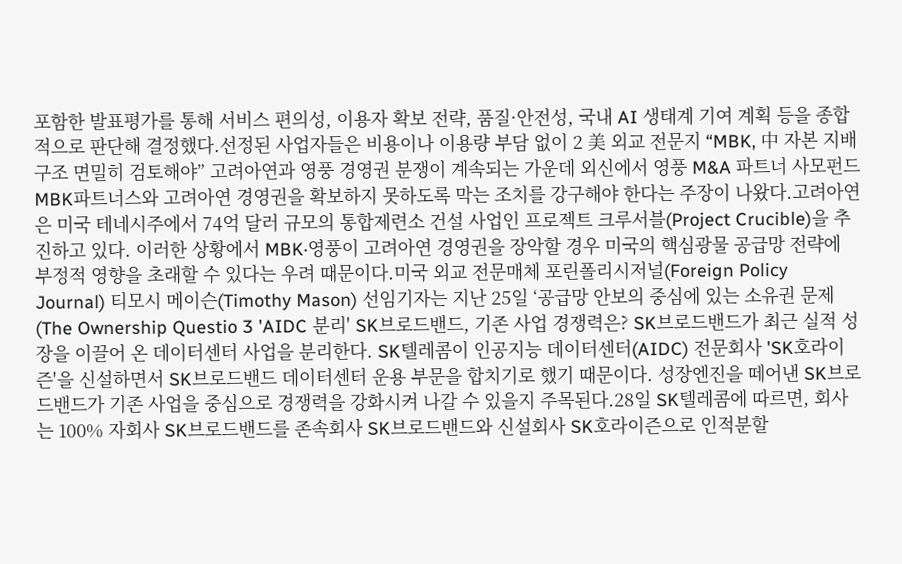포함한 발표평가를 통해 서비스 편의성, 이용자 확보 전략, 품질·안전성, 국내 AI 생태계 기여 계획 등을 종합적으로 판단해 결정했다.선정된 사업자들은 비용이나 이용량 부담 없이 2 美 외교 전문지 “MBK, 中 자본 지배구조 면밀히 검토해야” 고려아연과 영풍 경영권 분쟁이 계속되는 가운데 외신에서 영풍 M&A 파트너 사모펀드 MBK파트너스와 고려아연 경영권을 확보하지 못하도록 막는 조치를 강구해야 한다는 주장이 나왔다.고려아연은 미국 테네시주에서 74억 달러 규모의 통합제련소 건설 사업인 프로젝트 크루서블(Project Crucible)을 추진하고 있다. 이러한 상황에서 MBK·영풍이 고려아연 경영권을 장악할 경우 미국의 핵심광물 공급망 전략에 부정적 영향을 초래할 수 있다는 우려 때문이다.미국 외교 전문매체 포린폴리시저널(Foreign Policy Journal) 티모시 메이슨(Timothy Mason) 선임기자는 지난 25일 ‘공급망 안보의 중심에 있는 소유권 문제(The Ownership Questio 3 'AIDC 분리' SK브로드밴드, 기존 사업 경쟁력은? SK브로드밴드가 최근 실적 성장을 이끌어 온 데이터센터 사업을 분리한다. SK텔레콤이 인공지능 데이터센터(AIDC) 전문회사 'SK호라이즌'을 신설하면서 SK브로드밴드 데이터센터 운용 부문을 합치기로 했기 때문이다. 성장엔진을 떼어낸 SK브로드밴드가 기존 사업을 중심으로 경쟁력을 강화시켜 나갈 수 있을지 주목된다.28일 SK텔레콤에 따르면, 회사는 100% 자회사 SK브로드밴드를 존속회사 SK브로드밴드와 신설회사 SK호라이즌으로 인적분할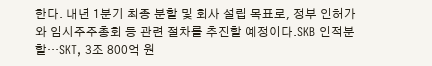한다. 내년 1분기 최종 분할 및 회사 설립 목표로, 정부 인허가와 임시주주총회 등 관련 절차를 추진할 예정이다.SKB 인적분할…SKT, 3조 800억 원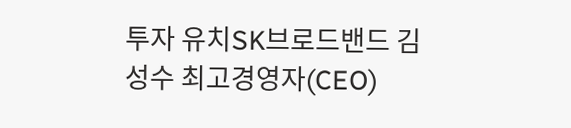투자 유치SK브로드밴드 김성수 최고경영자(CEO)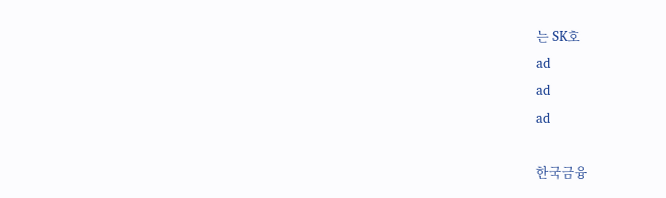는 SK호
ad
ad
ad

한국금융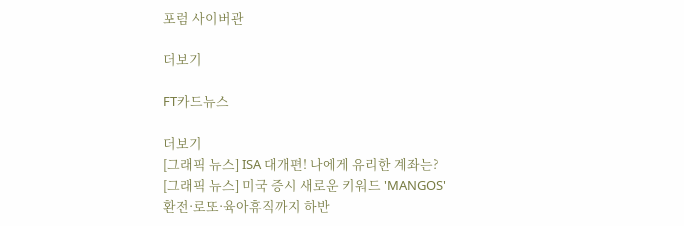포럼 사이버관

더보기

FT카드뉴스

더보기
[그래픽 뉴스] ISA 대개편! 나에게 유리한 계좌는?
[그래픽 뉴스] 미국 증시 새로운 키워드 'MANGOS'
환전·로또·육아휴직까지 하반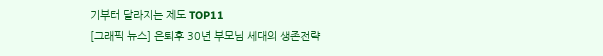기부터 달라지는 제도 TOP11
[그래픽 뉴스] 은퇴후 30년 부모님 세대의 생존전략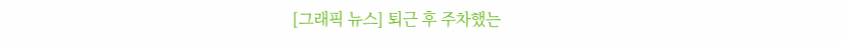[그래픽 뉴스] 퇴근 후 주차했는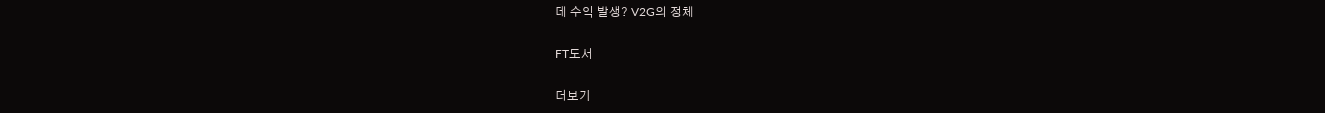데 수익 발생? V2G의 정체

FT도서

더보기